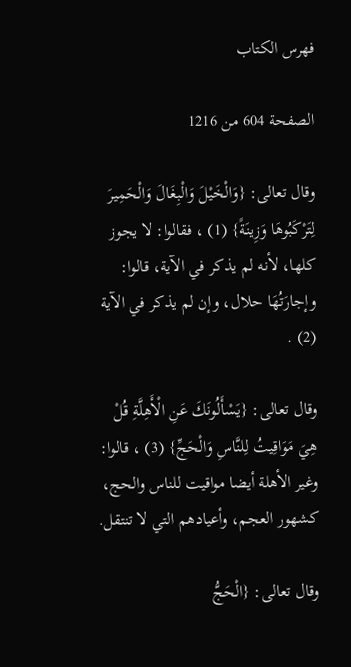فهرس الكتاب

الصفحة 604 من 1216

وقال تعالى: {وَالْخَيْلَ وَالْبِغَالَ وَالْحَمِيرَ لِتَرْكَبُوهَا وَزِينَةً} (1) ، فقالوا: لا يجوز كلها، لأنه لم يذكر في الآية، قالوا: وإجارَتُهَا حلال، وإن لم يذكر في الآية (2) .

وقال تعالى: {يَسْأَلُونَكَ عَنِ الْأَهِلَّةِ قُلْ هِيَ مَوَاقِيتُ لِلنَّاسِ وَالْحَجِّ} (3) ، قالوا: وغير الأهلة أيضا مواقيت للناس والحج، كشهور العجم، وأعيادهم التي لا تنتقل.

وقال تعالى: {الْحَجُّ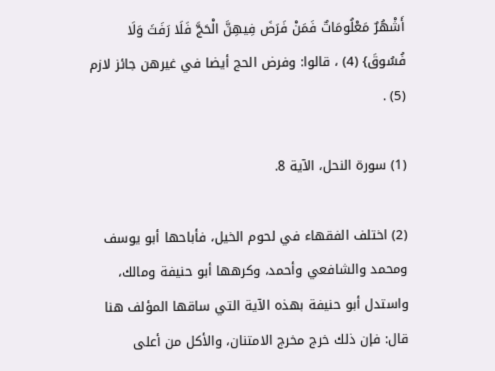أَشْهُرٌ مَعْلُومَاتٌ فَمَنْ فَرَضَ فِيهِنَّ الْحَجَّ فَلَا رَفَثَ وَلَا فُسُوقَ} (4) ، قالوا: وفرض الحج أيضا في غيرهن جائز لازم (5) .

(1) سورة النحل، الآية 8.

(2) اختلف الفقهاء في لحوم الخيل، فأباحها أبو يوسف ومحمد والشافعي وأحمد، وكرهها أبو حنيفة ومالك، واستدل أبو حنيفة بهذه الآية التي ساقها المؤلف هنا قال: فإن ذلك خرج مخرج الامتنان، والأكل من أعلى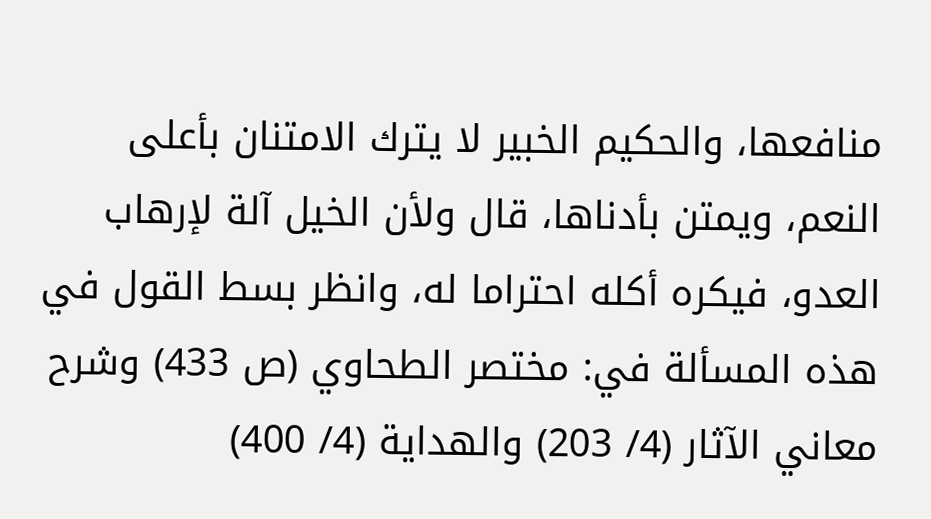منافعها، والحكيم الخبير لا يترك الامتنان بأعلى النعم، ويمتن بأدناها، قال ولأن الخيل آلة لإرهاب العدو، فيكره أكله احتراما له، وانظر بسط القول في هذه المسألة في: مختصر الطحاوي (ص 433) وشرح معاني الآثار (4/ 203) والهداية (4/ 400)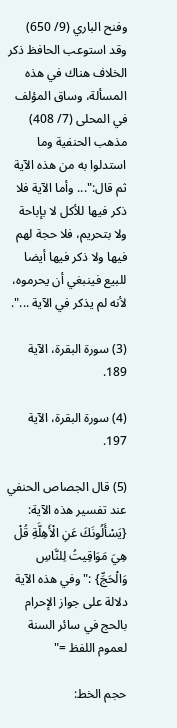وفنح الباري (9/ 650) وقد استوعب الحافظ ذكر الخلاف هناك في هذه المسألة، وساق المؤلف في المحلى (7/ 408) مذهب الحنفية وما استدلوا به من هذه الآية ثم قال:"... وأما الآية فلا ذكر فيها للأكل لا بإباحة ولا بتحريم، فلا حجة لهم فيها ولا ذكر فيها أيضا للبيع فينبغي أن يحرموه، لأنه لم يذكر في الآية ...".

(3) سورة البقرة، الآية 189.

(4) سورة البقرة، الآية 197.

(5) قال الجصاص الحنفي عند تفسير هذه الآية: {يَسْأَلُونَكَ عَنِ الْأَهِلَّةِ قُلْ هِيَ مَوَاقِيتُ لِلنَّاسِ وَالْحَجِّ} :"وفي هذه الآية دلالة على جواز الإحرام بالحج في سائر السنة لعموم اللفظ ="

حجم الخط: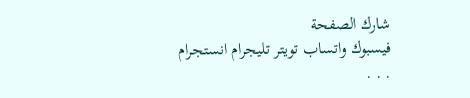شارك الصفحة
فيسبوك واتساب تويتر تليجرام انستجرام
. . .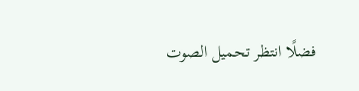فضلًا انتظر تحميل الصوت